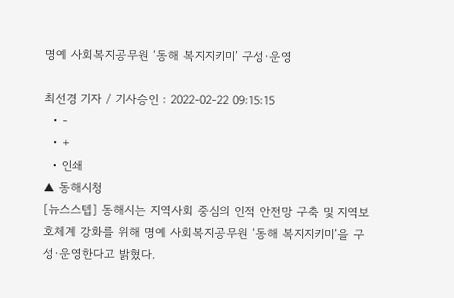명예 사회복지공무원 ‘동해 복지지키미’ 구성·운영

최선경 기자 / 기사승인 : 2022-02-22 09:15:15
  • -
  • +
  • 인쇄
▲ 동해시청
[뉴스스텝] 동해시는 지역사회 중심의 인적 안전망 구축 및 지역보호체계 강화를 위해 명예 사회복지공무원 ‘동해 복지지키미’을 구성·운영한다고 밝혔다.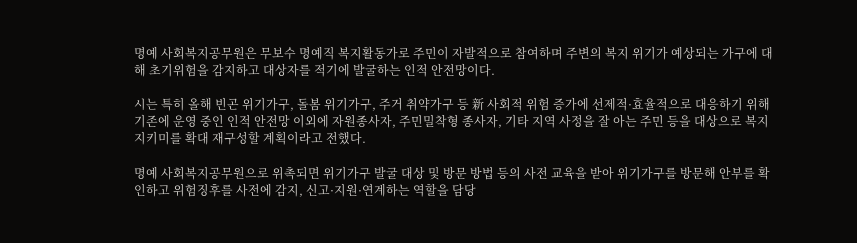명예 사회복지공무원은 무보수 명예직 복지활동가로 주민이 자발적으로 참여하며 주변의 복지 위기가 예상되는 가구에 대해 초기위험을 감지하고 대상자를 적기에 발굴하는 인적 안전망이다.

시는 특히 올해 빈곤 위기가구, 돌봄 위기가구, 주거 취약가구 등 新 사회적 위험 증가에 선제적·효율적으로 대응하기 위해 기존에 운영 중인 인적 안전망 이외에 자원종사자, 주민밀착형 종사자, 기타 지역 사정을 잘 아는 주민 등을 대상으로 복지지키미를 확대 재구성할 계획이라고 전했다.

명예 사회복지공무원으로 위촉되면 위기가구 발굴 대상 및 방문 방법 등의 사전 교육을 받아 위기가구를 방문해 안부를 확인하고 위험징후를 사전에 감지, 신고·지원·연계하는 역할을 담당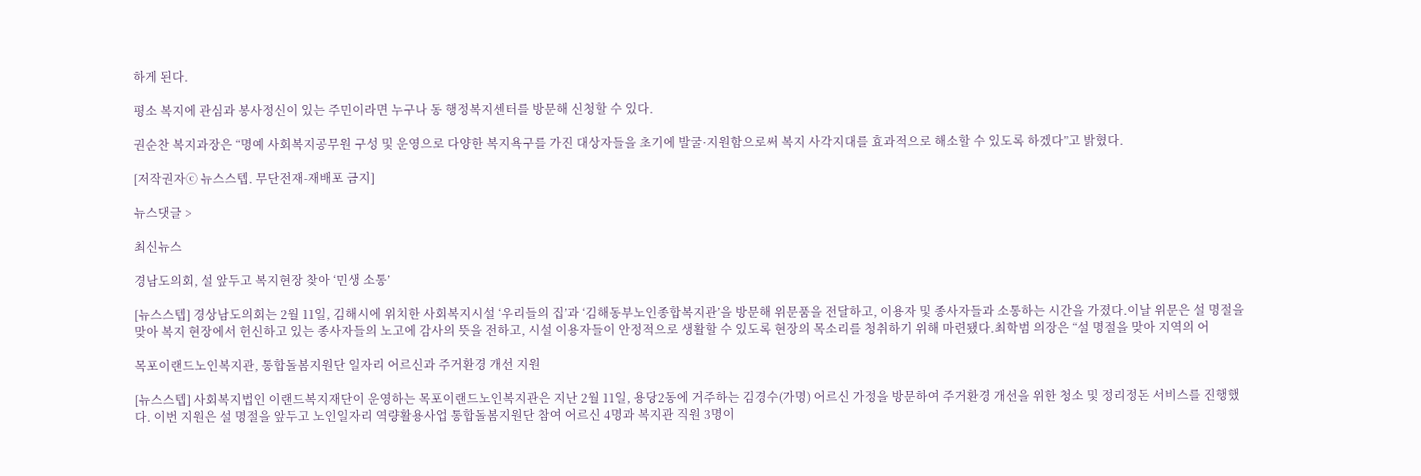하게 된다.

평소 복지에 관심과 봉사정신이 있는 주민이라면 누구나 동 행정복지센터를 방문해 신청할 수 있다.

권순찬 복지과장은 “명예 사회복지공무원 구성 및 운영으로 다양한 복지욕구를 가진 대상자들을 초기에 발굴·지원함으로써 복지 사각지대를 효과적으로 해소할 수 있도록 하겠다”고 밝혔다.

[저작권자ⓒ 뉴스스텝. 무단전재-재배포 금지]

뉴스댓글 >

최신뉴스

경남도의회, 설 앞두고 복지현장 찾아 ‘민생 소통’

[뉴스스텝] 경상남도의회는 2월 11일, 김해시에 위치한 사회복지시설 ‘우리들의 집’과 ‘김해동부노인종합복지관’을 방문해 위문품을 전달하고, 이용자 및 종사자들과 소통하는 시간을 가졌다.이날 위문은 설 명절을 맞아 복지 현장에서 헌신하고 있는 종사자들의 노고에 감사의 뜻을 전하고, 시설 이용자들이 안정적으로 생활할 수 있도록 현장의 목소리를 청취하기 위해 마련됐다.최학범 의장은 “설 명절을 맞아 지역의 어

목포이랜드노인복지관, 통합돌봄지원단 일자리 어르신과 주거환경 개선 지원

[뉴스스텝] 사회복지법인 이랜드복지재단이 운영하는 목포이랜드노인복지관은 지난 2월 11일, 용당2동에 거주하는 김경수(가명) 어르신 가정을 방문하여 주거환경 개선을 위한 청소 및 정리정돈 서비스를 진행했다. 이번 지원은 설 명절을 앞두고 노인일자리 역량활용사업 통합돌봄지원단 참여 어르신 4명과 복지관 직원 3명이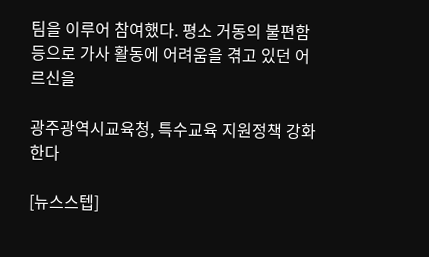팀을 이루어 참여했다. 평소 거동의 불편함 등으로 가사 활동에 어려움을 겪고 있던 어르신을

광주광역시교육청, 특수교육 지원정책 강화한다

[뉴스스텝]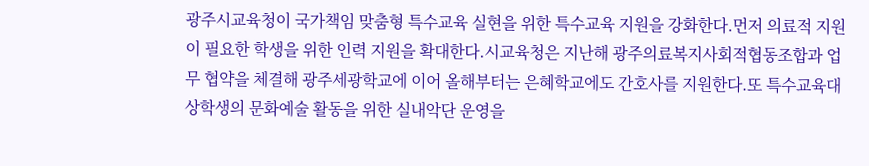광주시교육청이 국가책임 맞춤형 특수교육 실현을 위한 특수교육 지원을 강화한다.먼저 의료적 지원이 필요한 학생을 위한 인력 지원을 확대한다.시교육청은 지난해 광주의료복지사회적협동조합과 업무 협약을 체결해 광주세광학교에 이어 올해부터는 은혜학교에도 간호사를 지원한다.또 특수교육대상학생의 문화예술 활동을 위한 실내악단 운영을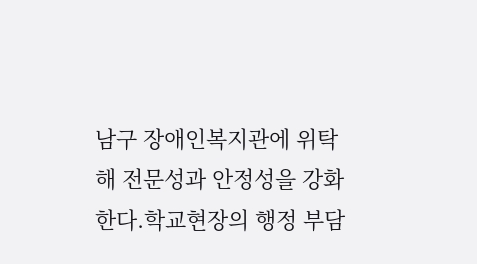남구 장애인복지관에 위탁해 전문성과 안정성을 강화한다.학교현장의 행정 부담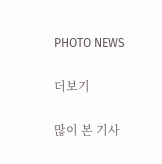PHOTO NEWS

더보기

많이 본 기사